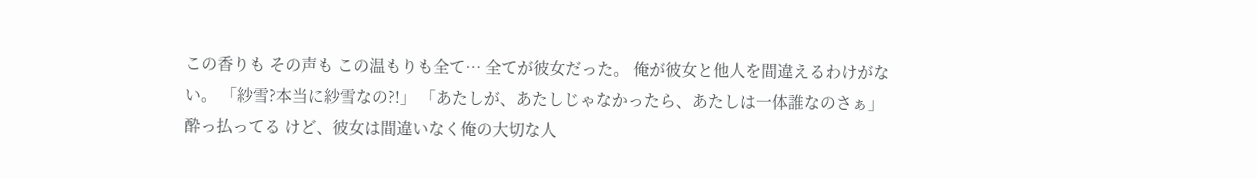この香りも その声も この温もりも全て… 全てが彼女だった。 俺が彼女と他人を間違えるわけがない。 「紗雪?本当に紗雪なの?!」 「あたしが、あたしじゃなかったら、あたしは一体誰なのさぁ」 酔っ払ってる けど、彼女は間違いなく俺の大切な人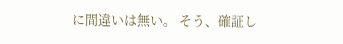に間違いは無い。 そう、確証し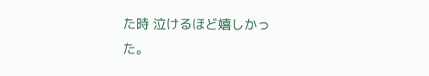た時 泣けるほど嬉しかった。